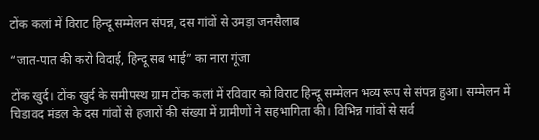टोंक कलां में विराट हिन्दू सम्मेलन संपन्न, दस गांवों से उमड़ा जनसैलाब

“जात-पात की करो विदाई, हिन्दू सब भाई” का नारा गूंजा

टोंक खुर्द। टोंक खुर्द के समीपस्थ ग्राम टोंक कलां में रविवार को विराट हिन्दू सम्मेलन भव्य रूप से संपन्न हुआ। सम्मेलन में चिडावद मंडल के दस गांवों से हजारों की संख्या में ग्रामीणों ने सहभागिता की। विभिन्न गांवों से सर्व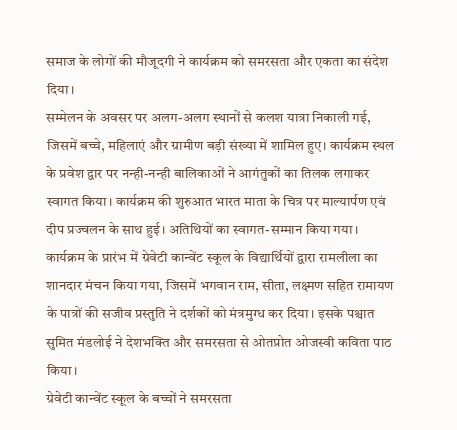समाज के लोगों की मौजूदगी ने कार्यक्रम को समरसता और एकता का संदेश दिया।
सम्मेलन के अवसर पर अलग-अलग स्थानों से कलश यात्रा निकाली गई, जिसमें बच्चे, महिलाएं और ग्रामीण बड़ी संख्या में शामिल हुए। कार्यक्रम स्थल के प्रवेश द्वार पर नन्ही-नन्ही बालिकाओं ने आगंतुकों का तिलक लगाकर स्वागत किया। कार्यक्रम की शुरुआत भारत माता के चित्र पर माल्यार्पण एवं दीप प्रज्वलन के साथ हुई। अतिथियों का स्वागत-सम्मान किया गया।
कार्यक्रम के प्रारंभ में ग्रेवेटी कान्वेंट स्कूल के विद्यार्थियों द्वारा रामलीला का शानदार मंचन किया गया, जिसमें भगवान राम, सीता, लक्ष्मण सहित रामायण के पात्रों की सजीव प्रस्तुति ने दर्शकों को मंत्रमुग्ध कर दिया। इसके पश्चात सुमित मंडलोई ने देशभक्ति और समरसता से ओतप्रोत ओजस्वी कविता पाठ किया।
ग्रेवेटी कान्वेंट स्कूल के बच्चों ने समरसता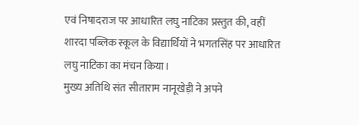एवं निषादराज पर आधारित लघु नाटिका प्रस्तुत की, वहीं शारदा पब्लिक स्कूल के विद्यार्थियों ने भगतसिंह पर आधारित लघु नाटिका का मंचन किया।
मुख्य अतिथि संत सीताराम नानूखेड़ी ने अपने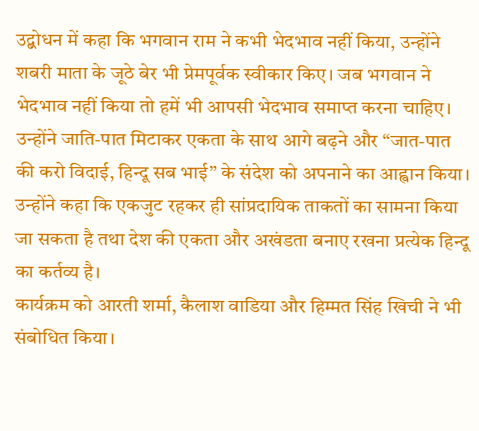उद्बोधन में कहा कि भगवान राम ने कभी भेदभाव नहीं किया, उन्होंने शबरी माता के जूठे बेर भी प्रेमपूर्वक स्वीकार किए। जब भगवान ने भेदभाव नहीं किया तो हमें भी आपसी भेदभाव समाप्त करना चाहिए। उन्होंने जाति-पात मिटाकर एकता के साथ आगे बढ़ने और “जात-पात की करो विदाई, हिन्दू सब भाई” के संदेश को अपनाने का आह्वान किया। उन्होंने कहा कि एकजुट रहकर ही सांप्रदायिक ताकतों का सामना किया जा सकता है तथा देश की एकता और अखंडता बनाए रखना प्रत्येक हिन्दू का कर्तव्य है।
कार्यक्रम को आरती शर्मा, कैलाश वाडिया और हिम्मत सिंह खिची ने भी संबोधित किया।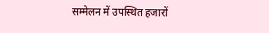सम्मेलन में उपस्थित हजारों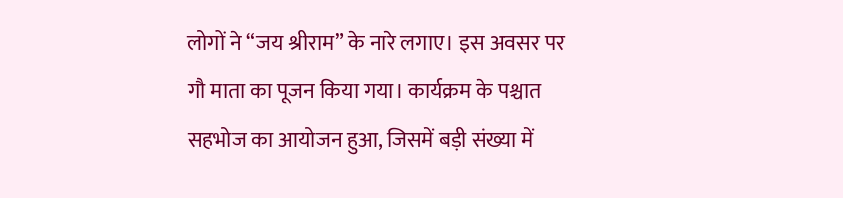लोगों ने “जय श्रीराम” के नारे लगाए। इस अवसर पर गौ माता का पूजन किया गया। कार्यक्रम के पश्चात सहभोज का आयोजन हुआ, जिसमें बड़ी संख्या में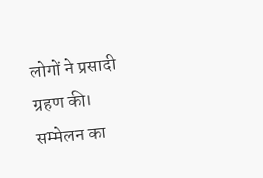लोगों ने प्रसादी ग्रहण की। सम्मेलन का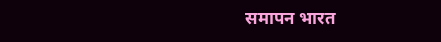समापन भारत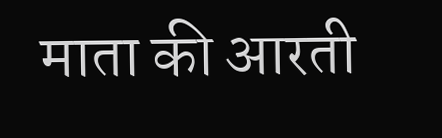माता की आरती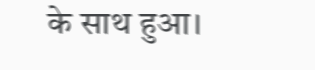के साथ हुआ।